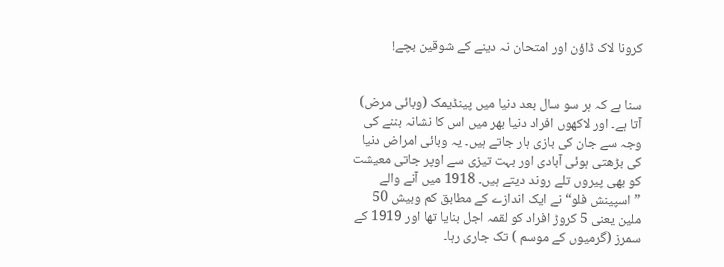کرونا لاک ڈاؤن اور امتحان نہ دینے کے شوقین بچے!


سنا ہے کہ ہر سو سال بعد دنیا میں پینڈیمک (وبائی مرض) آتا ہے۔ اور لاکھوں افراد دنیا بھر میں اس کا نشانہ بننے کی وجہ سے جان کی بازی ہار جاتے ہیں۔ یہ وبائی امراض دنیا کی بڑھتی ہوئی آبادی اور بہت تیزی سے اوپر جاتی معیشت کو بھی پیروں تلے روند دیتے ہیں۔ 1918 میں آنے والے ”اسپینش فلو“ نے ایک اندازے کے مطابق کم وبیش 50 ملین یعنی 5 کروڑ افراد کو لقمہ اجل بنایا تھا اور 1919 کے سمرز (گرمیوں کے موسم ) تک جاری رہا۔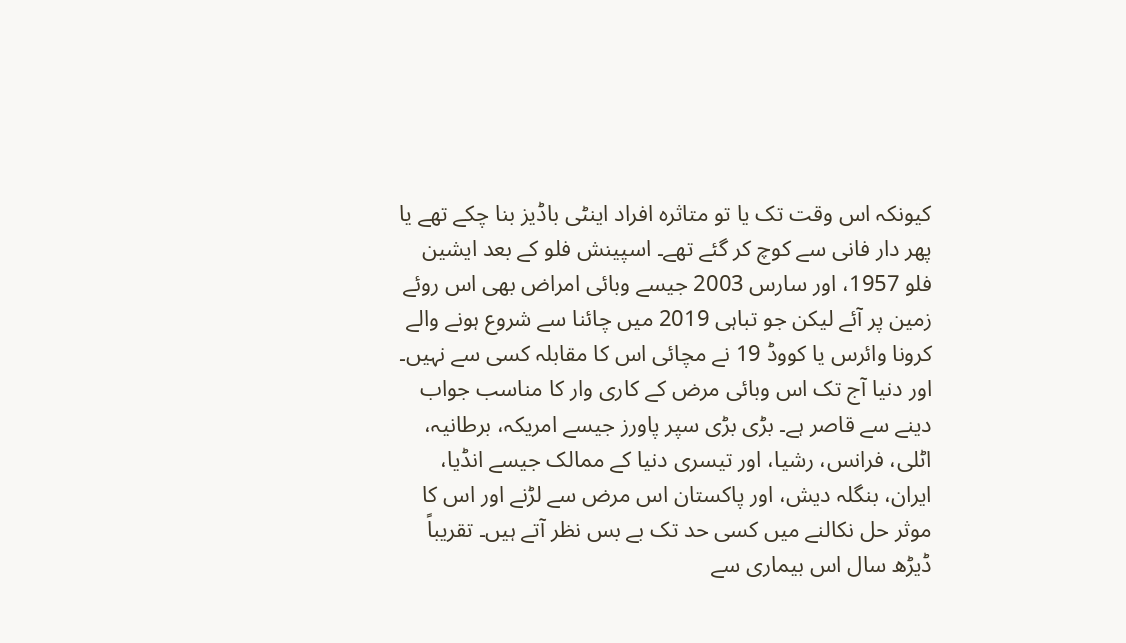کیونکہ اس وقت تک یا تو متاثرہ افراد اینٹی باڈیز بنا چکے تھے یا پھر دار فانی سے کوچ کر گئے تھے۔ اسپینش فلو کے بعد ایشین فلو 1957، اور سارس 2003 جیسے وبائی امراض بھی اس روئے زمین پر آئے لیکن جو تباہی 2019 میں چائنا سے شروع ہونے والے کرونا وائرس یا کووڈ 19 نے مچائی اس کا مقابلہ کسی سے نہیں۔ اور دنیا آج تک اس وبائی مرض کے کاری وار کا مناسب جواب دینے سے قاصر ہے۔ بڑی بڑی سپر پاورز جیسے امریکہ، برطانیہ، اٹلی، فرانس، رشیا، اور تیسری دنیا کے ممالک جیسے انڈیا، ایران، بنگلہ دیش، اور پاکستان اس مرض سے لڑنے اور اس کا موثر حل نکالنے میں کسی حد تک بے بس نظر آتے ہیں۔ تقریباً ڈیڑھ سال اس بیماری سے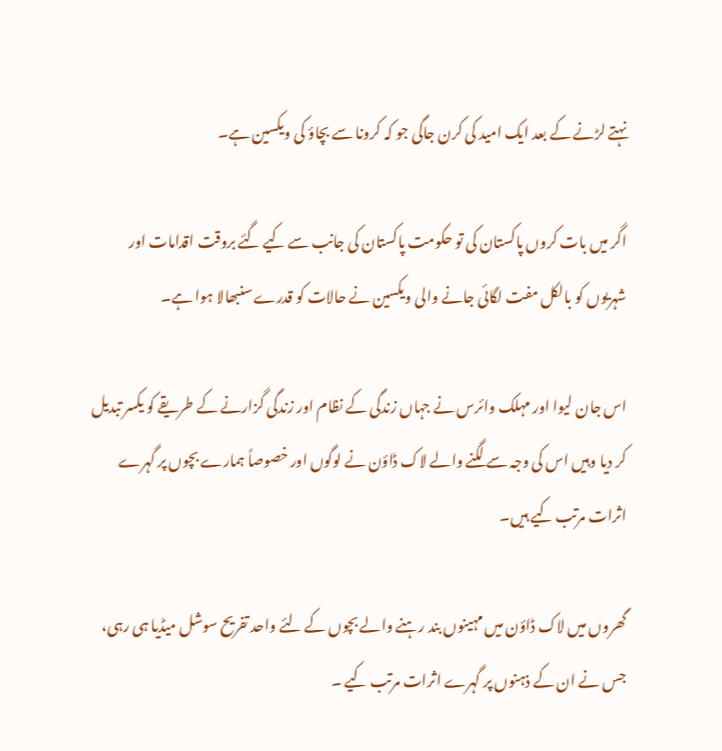نہتے لڑنے کے بعد ایک امید کی کرن جاگی جو کہ کرونا سے بچاؤ کی ویکسین ہے۔

اگر میں بات کروں پاکستان کی تو حکومت پاکستان کی جانب سے کیے گئے بروقت اقدامات اور شہریوں کو بالکل مفت لگائی جانے والی ویکسین نے حالات کو قدرے سنبھالا ہوا ہے۔

اس جان لیوا اور مہلک وائرس نے جہاں زندگی کے نظام اور زندگی گزارنے کے طریقے کو یکسر تبدیل کر دیا وہیں اس کی وجہ سے لگنے والے لاک ڈاؤن نے لوگوں اور خصوصاً ہمارے بچوں پر گہرے اثرات مرتب کیے ہیں۔

گھروں میں لاک ڈاؤن میں مہینوں بند رہنے والے بچوں کے لئے واحد تفریح سوشل میڈیا ہی رہی، جس نے ان کے ذہنوں پر گہرے اثرات مرتب کیے ۔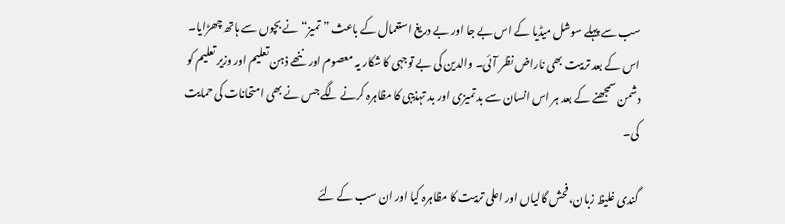سب سے پہلے سوشل میڈیا کے اس بے جا اور بے دریغ استعمال کے باعث ”تمیز“ نے بچوں سے ہاتھ چھڑایا۔ اس کے بعد تربیت بھی ناراض نظر آئی۔ والدین کی بے توجہی کا شکار یہ معصوم اور ننھے ذہن تعلیم اور وزیر تعلیم کو دشمن سمجھنے کے بعد ہر اس انسان سے بد تمیزی اور بد تہذیبی کا مظاہرہ کرنے لگے جس نے بھی امتحانات کی حمایت کی۔

گندی غلیظ زبان، فحش گالیاں اور اعلی تربیت کا مظاہرہ کیا اور ان سب کے لئے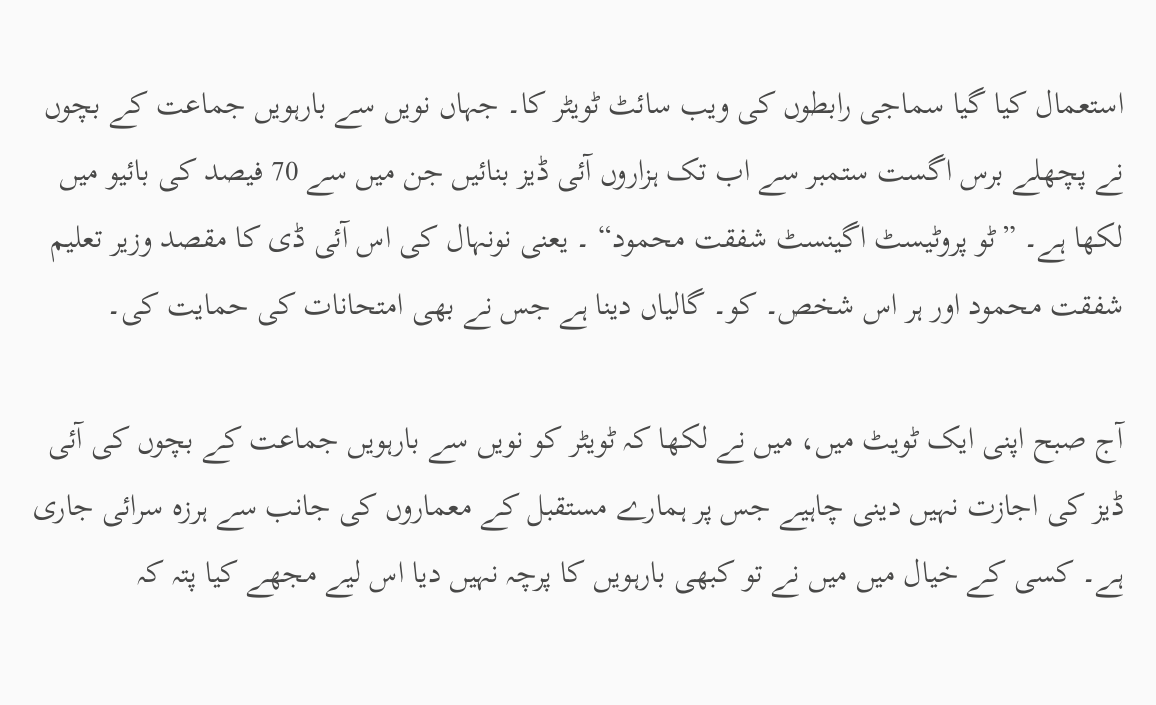استعمال کیا گیا سماجی رابطوں کی ویب سائٹ ٹویٹر کا۔ جہاں نویں سے بارہویں جماعت کے بچوں نے پچھلے برس اگست ستمبر سے اب تک ہزاروں آئی ڈیز بنائیں جن میں سے 70 فیصد کی بائیو میں لکھا ہے۔ ”ٹو پروٹیسٹ اگینسٹ شفقت محمود“ ۔ یعنی نونہال کی اس آئی ڈی کا مقصد وزیر تعلیم شفقت محمود اور ہر اس شخص۔ کو۔ گالیاں دینا ہے جس نے بھی امتحانات کی حمایت کی۔

آج صبح اپنی ایک ٹویٹ میں، میں نے لکھا کہ ٹویٹر کو نویں سے بارہویں جماعت کے بچوں کی آئی ڈیز کی اجازت نہیں دینی چاہیے جس پر ہمارے مستقبل کے معماروں کی جانب سے ہرزہ سرائی جاری ہے۔ کسی کے خیال میں میں نے تو کبھی بارہویں کا پرچہ نہیں دیا اس لیے مجھے کیا پتہ کہ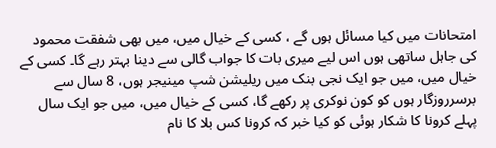امتحانات میں کیا مسائل ہوں گے ، کسی کے خیال میں، میں بھی شفقت محمود کی جاہل ساتھی ہوں اس لیے میری بات کا جواب گالی سے دینا بہتر رہے گا۔ کسی کے خیال میں، میں جو ایک نجی بنک میں ریلیشن شپ مینیجر ہوں، 8 سال سے برسرروزگار ہوں کو کون نوکری پر رکھے گا، کسی کے خیال میں، میں جو ایک سال پہلے کرونا کا شکار ہوئی کو کیا خبر کہ کرونا کس بلا کا نام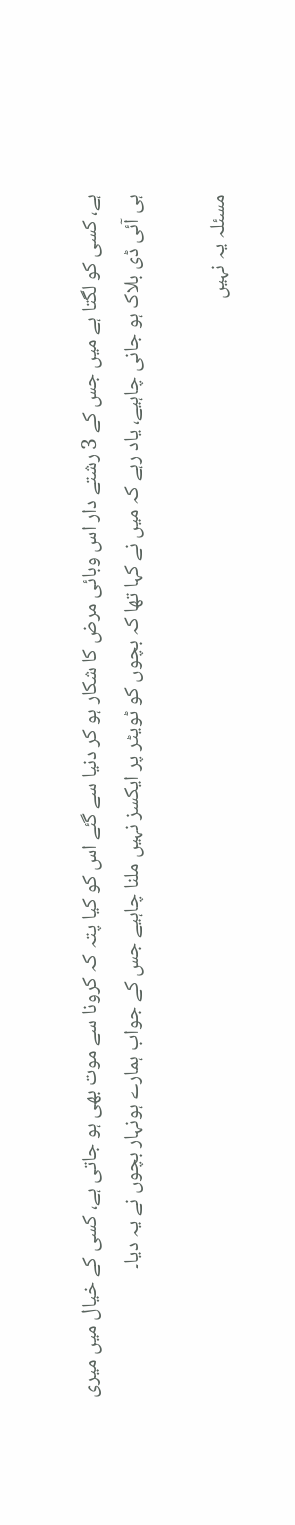ہے، کسی کو لگتا ہے میں جس کے 3 رشتے دار اس وبائی مرض کا شکار ہو کر دنیا سے گئے اس کو کیا پتہ کہ کرونا سے موت بھی ہو جاتی ہے، کسی کے خیال میں میری ہی آئی ڈی بلاک ہو جانی چاہیے، یاد رہے کہ میں نے کہا تھا کہ بچوں کو ٹویٹر پر ایکسز نہیں ملنا چاہیے جس کے جواب ہمارے ہونہار بچوں نے یہ دیا۔

مسئلہ یہ نہیں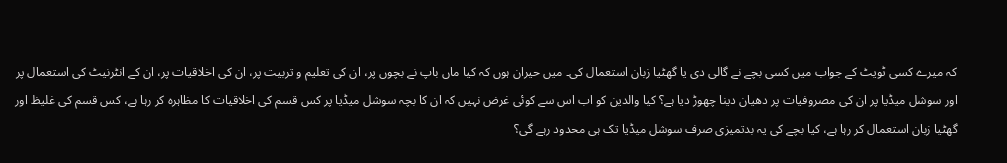کہ میرے کسی ٹویٹ کے جواب میں کسی بچے نے گالی دی یا گھٹیا زبان استعمال کی۔ میں حیران ہوں کہ کیا ماں باپ نے بچوں پر، ان کی تعلیم و تربیت پر، ان کی اخلاقیات پر، ان کے انٹرنیٹ کی استعمال پر اور سوشل میڈیا پر ان کی مصروفیات پر دھیان دینا چھوڑ دیا ہے؟ کیا والدین کو اب اس سے کوئی غرض نہیں کہ ان کا بچہ سوشل میڈیا پر کس قسم کی اخلاقیات کا مظاہرہ کر رہا ہے، کس قسم کی غلیظ اور گھٹیا زبان استعمال کر رہا ہے، کیا بچے کی یہ بدتمیزی صرف سوشل میڈیا تک ہی محدود رہے گی؟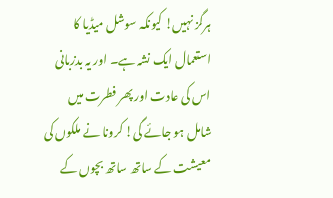ہرگز نہیں! کیونکہ سوشل میڈیا کا استعمال ایک نشہ ہے۔ اور یہ بدزبانی اس کی عادت اور پھر فطرت میں شامل ہو جائے گی! کرونا نے ملکوں کی معیشت کے ساتھ ساتھ بچوں کے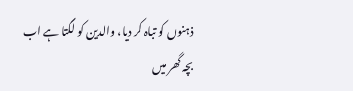ذہنوں کو تباہ کر دیا، والدین کو لگتا ہے اب بچہ گھر میں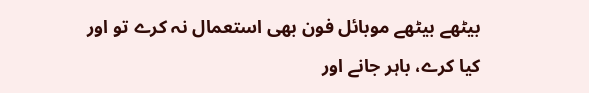بیٹھے بیٹھے موبائل فون بھی استعمال نہ کرے تو اور کیا کرے، باہر جانے اور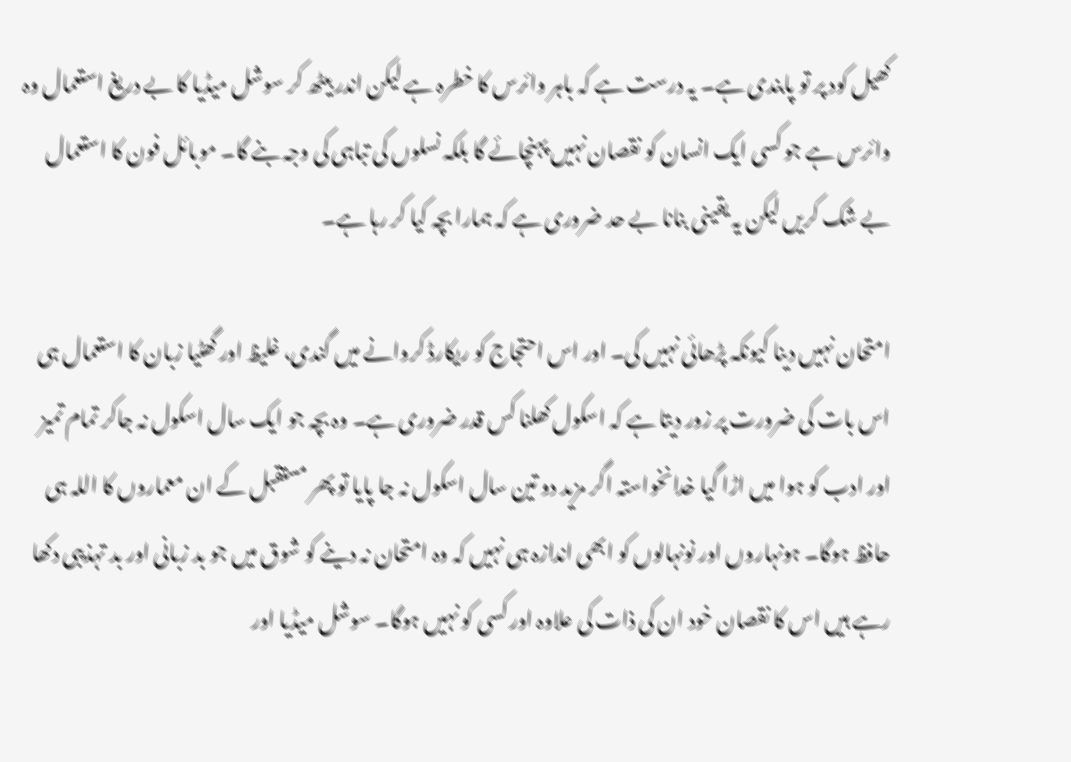کھیل کود پر تو پابندی ہے۔ یہ درست ہے کہ باہر وائرس کا خطرہ ہے لیکن اندر بیٹھ کر سوشل میڈیا کا بے دریغ استعمال وہ وائرس ہے جو کسی ایک انسان کو نقصان نہیں پہنچائے گا بلکہ نسلوں کی تباہی کی وجہ بنے گا۔ موبائل فون کا استعمال بے شک کریں لیکن یہ یقینی بنانا بے حد ضروری ہے کہ ہمارا بچہ کیا کر رہا ہے۔

امتحان نہیں دینا کیونکہ پڑھائی نہیں کی۔ اور اس احتجاج کو ریکارڈ کروانے میں گندی، غلیظ اور گھٹیا زبان کا استعمال ہی اس بات کی ضرورت پر زور دیتا ہے کہ اسکول کھلنا کس قدر ضروری ہے۔ وہ بچہ جو ایک سال اسکول نہ جاکر تمام تمیز اور ادب کو ہوا میں اڑا گیا خدانخواستہ اگر مزید دو تین سال اسکول نہ جا پایا تو پھر مستقبل کے ان معماروں کا اللہ ہی حافظ ہوگا۔ ہونہاروں اور نونہالوں کو ابھی اندازہ ہی نہیں کہ وہ امتحان نہ دینے کو شوق میں جو بد زبانی اور بد تہذیبی دکھا رہے ہیں اس کا نقصان خود ان کی ذات کی علاوہ اور کسی کو نہیں ہوگا۔ سوشل میڈیا اور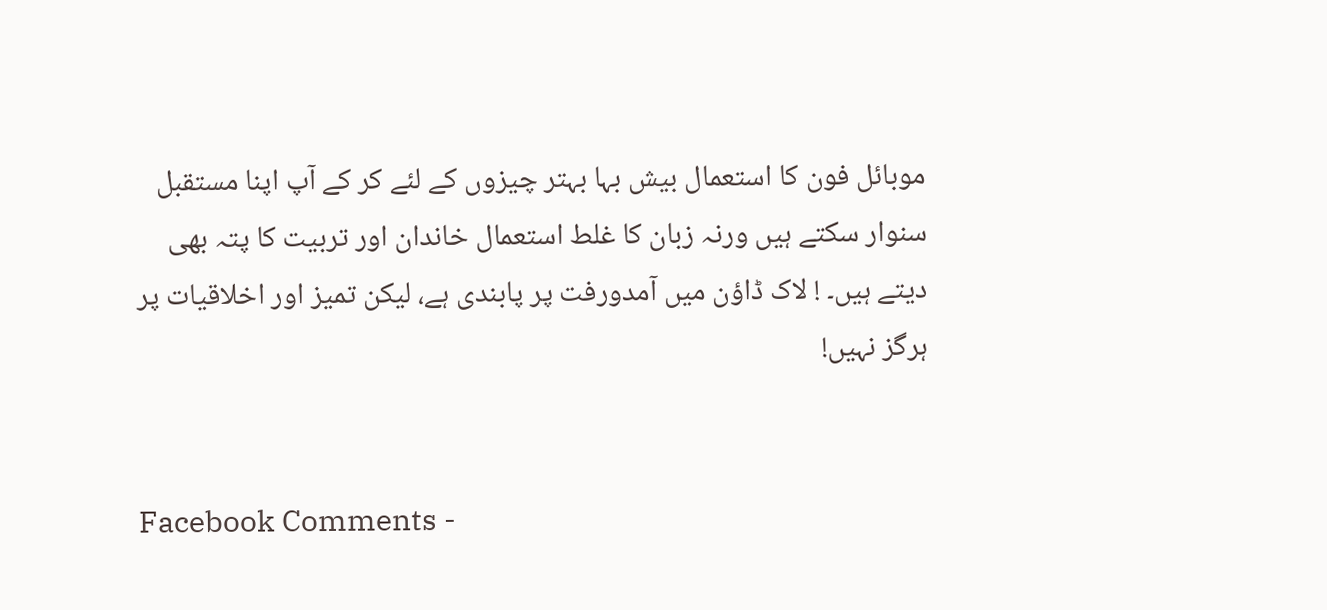موبائل فون کا استعمال بیش بہا بہتر چیزوں کے لئے کر کے آپ اپنا مستقبل سنوار سکتے ہیں ورنہ زبان کا غلط استعمال خاندان اور تربیت کا پتہ بھی دیتے ہیں۔ ! لاک ڈاؤن میں آمدورفت پر پابندی ہے، لیکن تمیز اور اخلاقیات پر ہرگز نہیں!


Facebook Comments -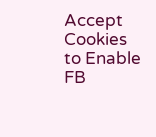Accept Cookies to Enable FB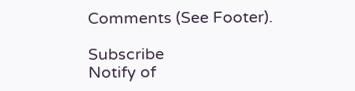Comments (See Footer).

Subscribe
Notify of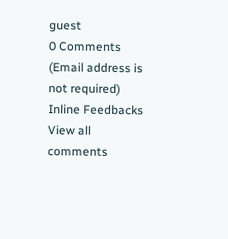guest
0 Comments (Email address is not required)
Inline Feedbacks
View all comments